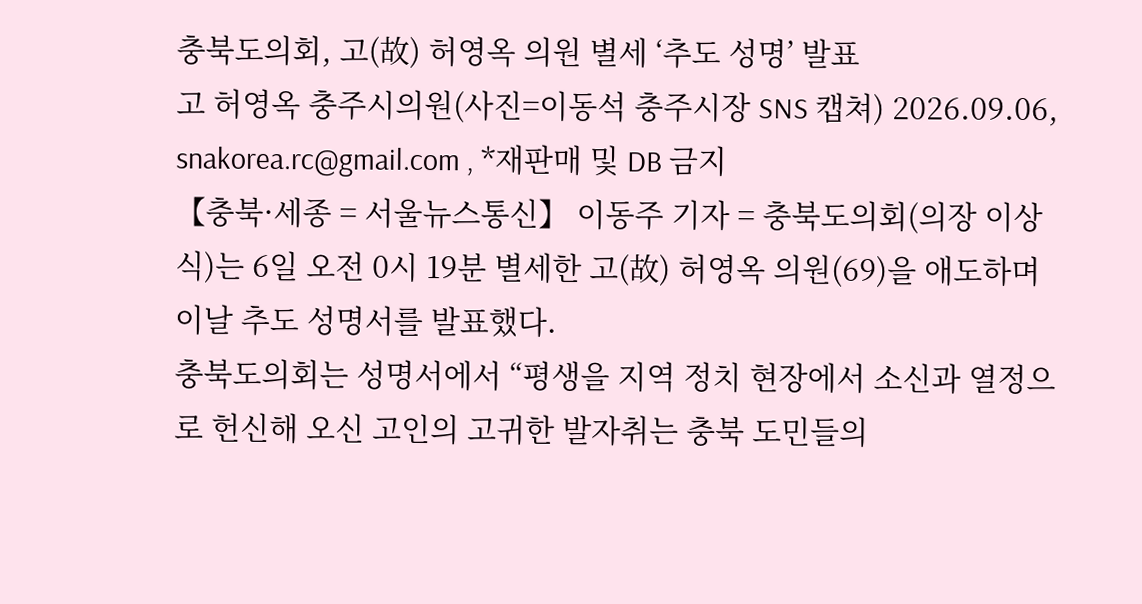충북도의회, 고(故) 허영옥 의원 별세 ‘추도 성명’ 발표
고 허영옥 충주시의원(사진=이동석 충주시장 SNS 캡쳐) 2026.09.06, snakorea.rc@gmail.com , *재판매 및 DB 금지
【충북·세종 = 서울뉴스통신】 이동주 기자 = 충북도의회(의장 이상식)는 6일 오전 0시 19분 별세한 고(故) 허영옥 의원(69)을 애도하며 이날 추도 성명서를 발표했다.
충북도의회는 성명서에서 “평생을 지역 정치 현장에서 소신과 열정으로 헌신해 오신 고인의 고귀한 발자취는 충북 도민들의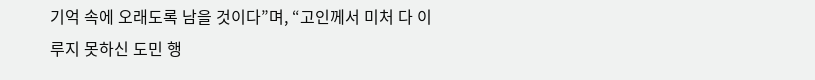기억 속에 오래도록 남을 것이다”며, “고인께서 미처 다 이루지 못하신 도민 행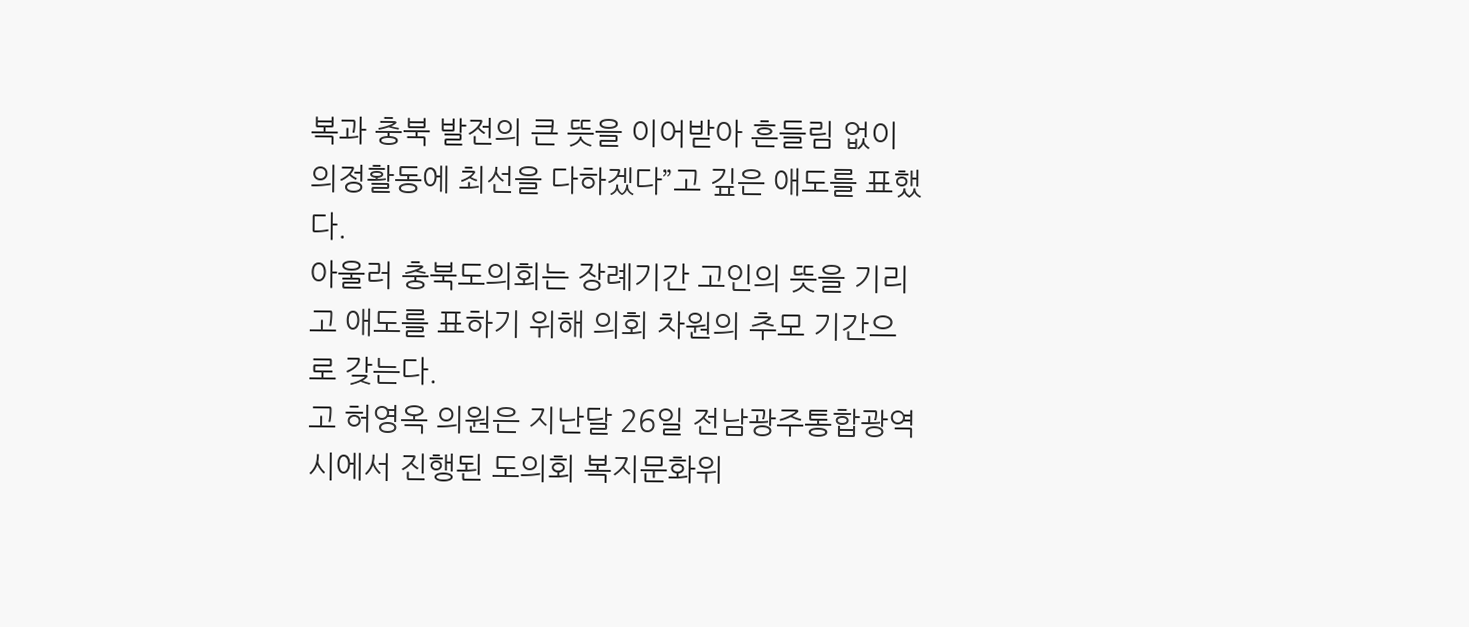복과 충북 발전의 큰 뜻을 이어받아 흔들림 없이 의정활동에 최선을 다하겠다”고 깊은 애도를 표했다.
아울러 충북도의회는 장례기간 고인의 뜻을 기리고 애도를 표하기 위해 의회 차원의 추모 기간으로 갖는다.
고 허영옥 의원은 지난달 26일 전남광주통합광역시에서 진행된 도의회 복지문화위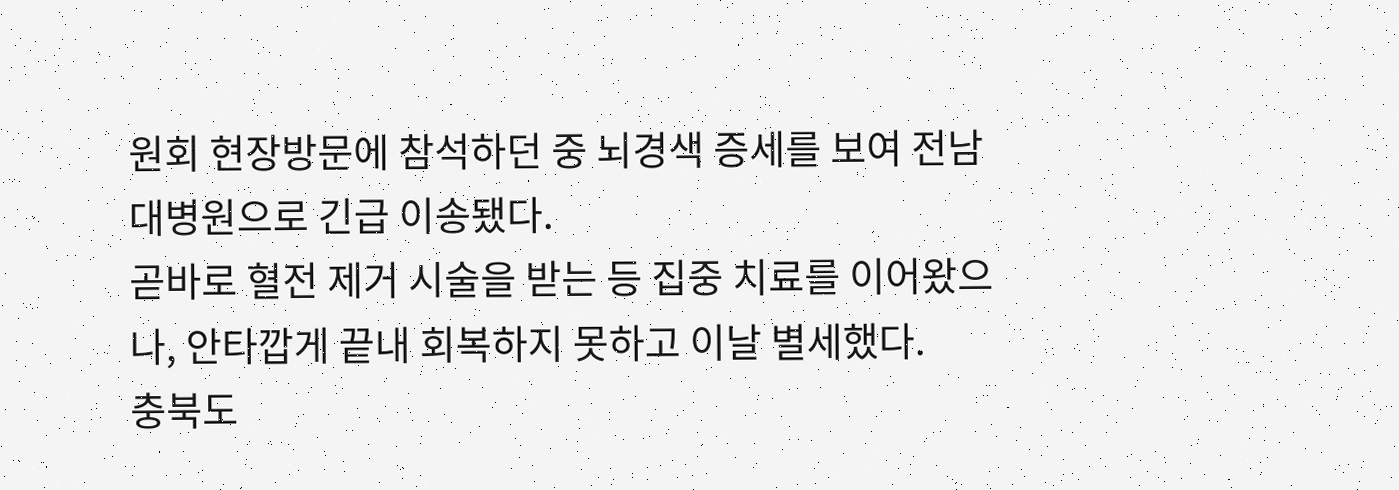원회 현장방문에 참석하던 중 뇌경색 증세를 보여 전남대병원으로 긴급 이송됐다.
곧바로 혈전 제거 시술을 받는 등 집중 치료를 이어왔으나, 안타깝게 끝내 회복하지 못하고 이날 별세했다.
충북도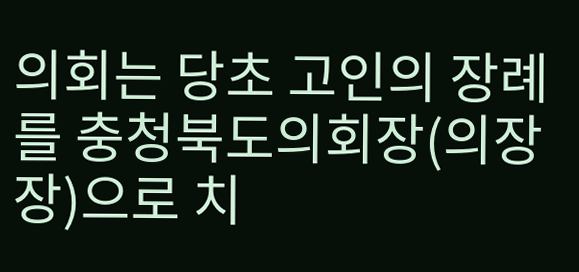의회는 당초 고인의 장례를 충청북도의회장(의장장)으로 치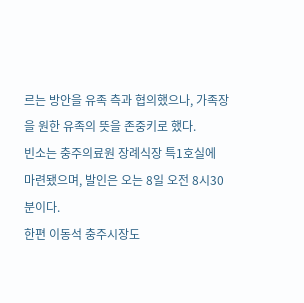르는 방안을 유족 측과 협의했으나, 가족장을 원한 유족의 뜻을 존중키로 했다.
빈소는 충주의료원 장례식장 특1호실에 마련됐으며, 발인은 오는 8일 오전 8시30분이다.
한편 이동석 충주시장도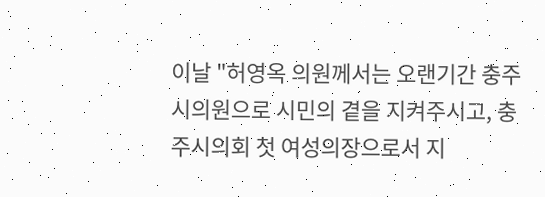이날 "허영옥 의원께서는 오랜기간 충주시의원으로 시민의 곁을 지켜주시고, 충주시의회 첫 여성의장으로서 지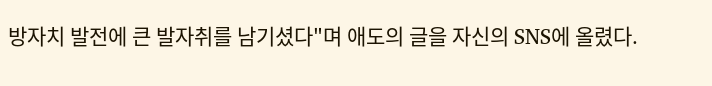방자치 발전에 큰 발자취를 남기셨다"며 애도의 글을 자신의 SNS에 올렸다.